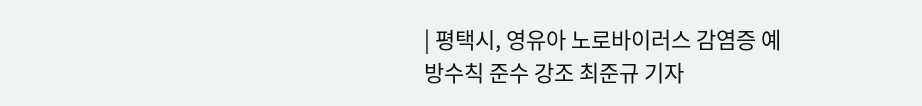| 평택시, 영유아 노로바이러스 감염증 예방수칙 준수 강조 최준규 기자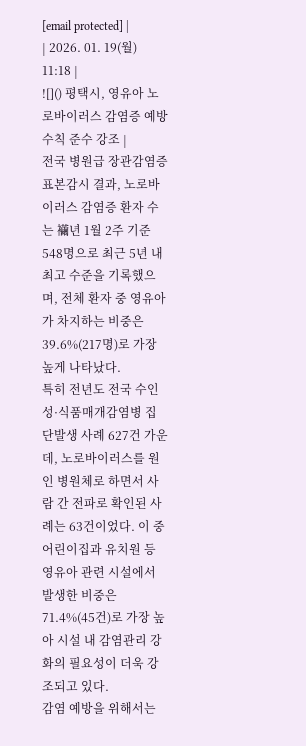[email protected] |
| 2026. 01. 19(월) 11:18 |
![]() 평택시, 영유아 노로바이러스 감염증 예방수칙 준수 강조 |
전국 병원급 장관감염증 표본감시 결과, 노로바이러스 감염증 환자 수는 襺년 1월 2주 기준 548명으로 최근 5년 내 최고 수준을 기록했으며, 전체 환자 중 영유아가 차지하는 비중은 39.6%(217명)로 가장 높게 나타났다.
특히 전년도 전국 수인성·식품매개감염병 집단발생 사례 627건 가운데, 노로바이러스를 원인 병원체로 하면서 사람 간 전파로 확인된 사례는 63건이었다. 이 중 어린이집과 유치원 등 영유아 관련 시설에서 발생한 비중은 71.4%(45건)로 가장 높아 시설 내 감염관리 강화의 필요성이 더욱 강조되고 있다.
감염 예방을 위해서는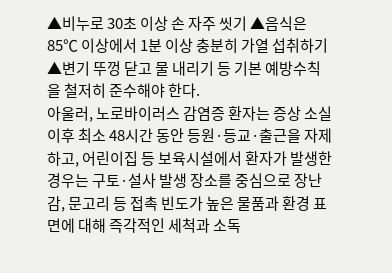▲비누로 30초 이상 손 자주 씻기 ▲음식은 85℃ 이상에서 1분 이상 충분히 가열 섭취하기 ▲변기 뚜껑 닫고 물 내리기 등 기본 예방수칙을 철저히 준수해야 한다.
아울러, 노로바이러스 감염증 환자는 증상 소실 이후 최소 48시간 동안 등원·등교·출근을 자제하고, 어린이집 등 보육시설에서 환자가 발생한 경우는 구토·설사 발생 장소를 중심으로 장난감, 문고리 등 접촉 빈도가 높은 물품과 환경 표면에 대해 즉각적인 세척과 소독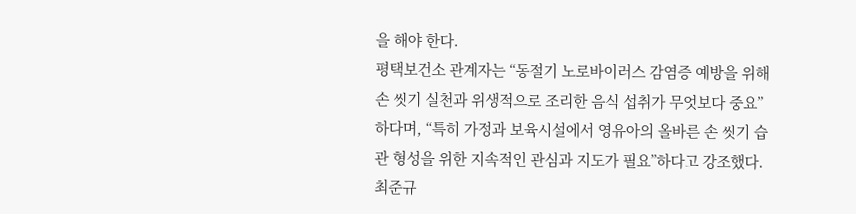을 해야 한다.
평택보건소 관계자는 “동절기 노로바이러스 감염증 예방을 위해 손 씻기 실천과 위생적으로 조리한 음식 섭취가 무엇보다 중요”하다며, “특히 가정과 보육시설에서 영유아의 올바른 손 씻기 습관 형성을 위한 지속적인 관심과 지도가 필요”하다고 강조했다.
최준규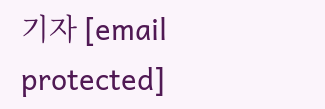기자 [email protected]